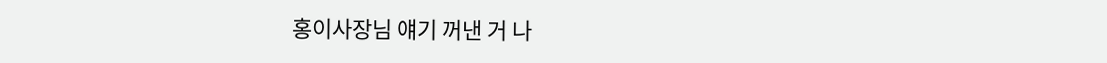홍이사장님 얘기 꺼낸 거 나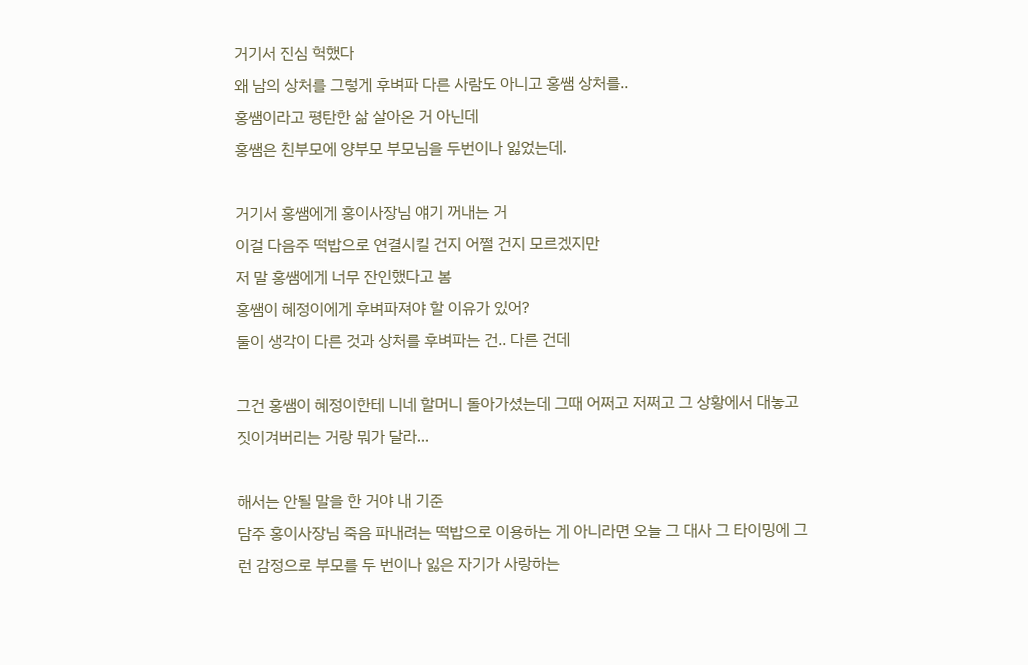거기서 진심 헉했다
왜 남의 상처를 그렇게 후벼파 다른 사람도 아니고 홍쌤 상처를..
홍쌤이라고 평탄한 삶 살아온 거 아닌데
홍쌤은 친부모에 양부모 부모님을 두번이나 잃었는데.

거기서 홍쌤에게 홍이사장님 얘기 꺼내는 거
이걸 다음주 떡밥으로 연결시킬 건지 어쩔 건지 모르겠지만
저 말 홍쌤에게 너무 잔인했다고 봄
홍쌤이 혜정이에게 후벼파져야 할 이유가 있어?
둘이 생각이 다른 것과 상처를 후벼파는 건.. 다른 건데

그건 홍쌤이 혜정이한테 니네 할머니 돌아가셨는데 그때 어쩌고 저쩌고 그 상황에서 대놓고 짓이겨버리는 거랑 뭐가 달라...

해서는 안될 말을 한 거야 내 기준
담주 홍이사장님 죽음 파내려는 떡밥으로 이용하는 게 아니라면 오늘 그 대사 그 타이밍에 그런 감정으로 부모를 두 번이나 잃은 자기가 사랑하는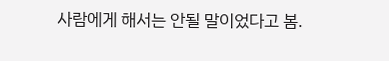사람에게 해서는 안될 말이었다고 봄.